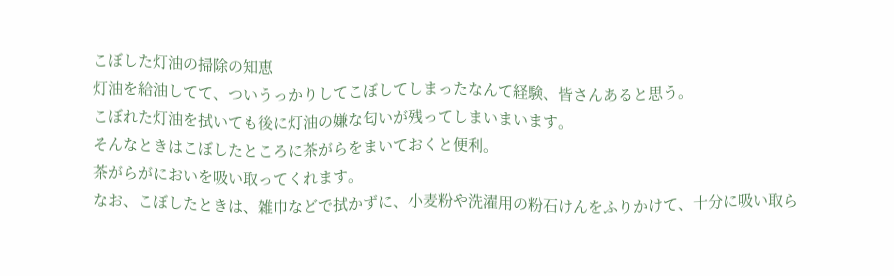こぼした灯油の掃除の知恵
灯油を給油してて、ついうっかりしてこぼしてしまったなんて経験、皆さんあると思う。
こぼれた灯油を拭いても後に灯油の嫌な匂いが残ってしまいまいます。
そんなときはこぼしたところに茶がらをまいておくと便利。
茶がらがにおいを吸い取ってくれます。
なお、こぼしたときは、雑巾などで拭かずに、小麦粉や洗濯用の粉石けんをふりかけて、十分に吸い取ら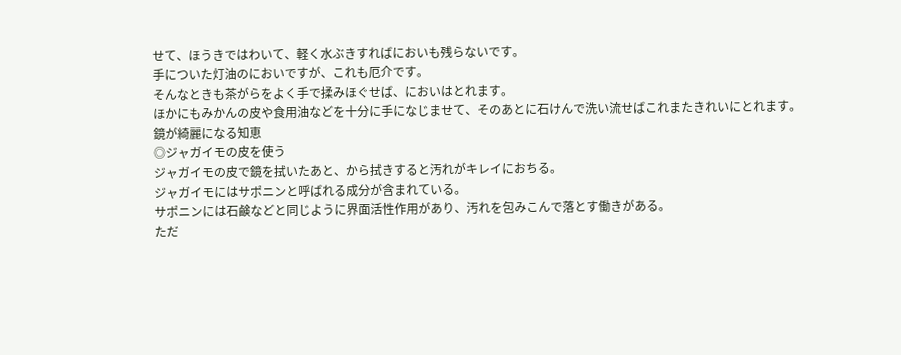せて、ほうきではわいて、軽く水ぶきすればにおいも残らないです。
手についた灯油のにおいですが、これも厄介です。
そんなときも茶がらをよく手で揉みほぐせば、においはとれます。
ほかにもみかんの皮や食用油などを十分に手になじませて、そのあとに石けんで洗い流せばこれまたきれいにとれます。
鏡が綺麗になる知恵
◎ジャガイモの皮を使う
ジャガイモの皮で鏡を拭いたあと、から拭きすると汚れがキレイにおちる。
ジャガイモにはサポニンと呼ばれる成分が含まれている。
サポニンには石鹸などと同じように界面活性作用があり、汚れを包みこんで落とす働きがある。
ただ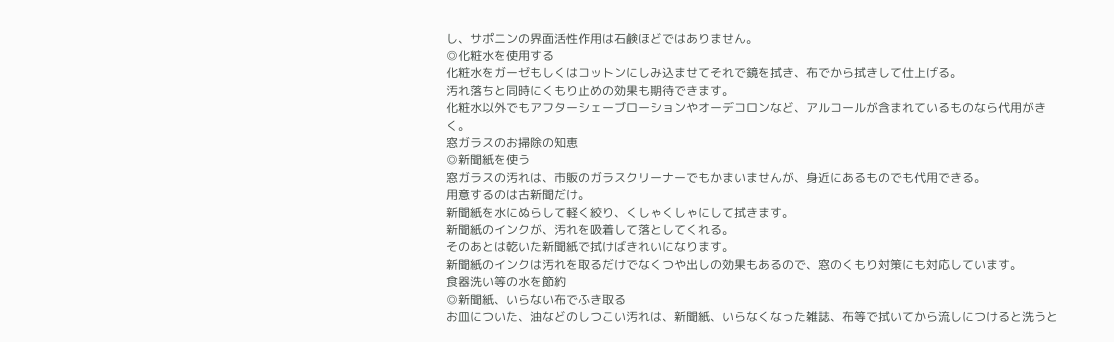し、サポニンの界面活性作用は石鹸ほどではありません。
◎化粧水を使用する
化粧水をガーゼもしくはコットンにしみ込ませてそれで鏡を拭き、布でから拭きして仕上げる。
汚れ落ちと同時にくもり止めの効果も期待できます。
化粧水以外でもアフターシェーブローションやオーデコロンなど、アルコールが含まれているものなら代用がきく。
窓ガラスのお掃除の知恵
◎新聞紙を使う
窓ガラスの汚れは、市販のガラスクリーナーでもかまいませんが、身近にあるものでも代用できる。
用意するのは古新聞だけ。
新聞紙を水にぬらして軽く絞り、くしゃくしゃにして拭きます。
新聞紙のインクが、汚れを吸着して落としてくれる。
そのあとは乾いた新聞紙で拭けばきれいになります。
新聞紙のインクは汚れを取るだけでなくつや出しの効果もあるので、窓のくもり対策にも対応しています。
食器洗い等の水を節約
◎新聞紙、いらない布でふき取る
お皿についた、油などのしつこい汚れは、新聞紙、いらなくなった雑誌、布等で拭いてから流しにつけると洗うと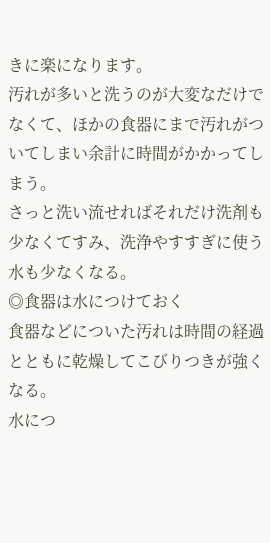きに楽になります。
汚れが多いと洗うのが大変なだけでなくて、ほかの食器にまで汚れがついてしまい余計に時間がかかってしまう。
さっと洗い流せればそれだけ洗剤も少なくてすみ、洗浄やすすぎに使う水も少なくなる。
◎食器は水につけておく
食器などについた汚れは時間の経過とともに乾燥してこびりつきが強くなる。
水につ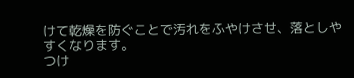けて乾燥を防ぐことで汚れをふやけさせ、落としやすくなります。
つけ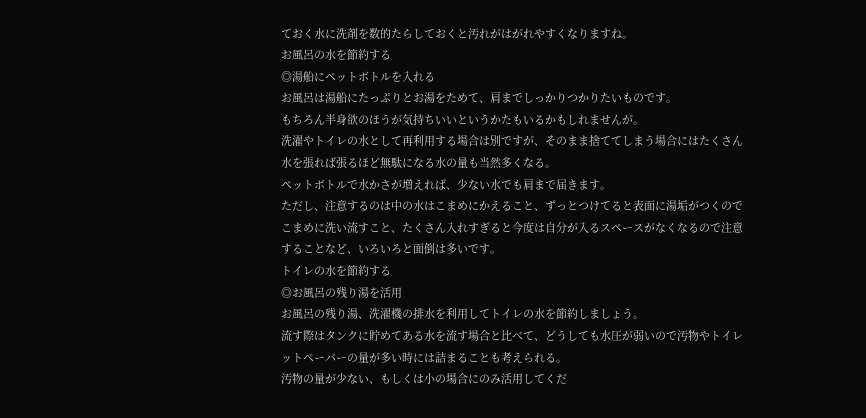ておく水に洗剤を数的たらしておくと汚れがはがれやすくなりますね。
お風呂の水を節約する
◎湯船にペットボトルを入れる
お風呂は湯船にたっぷりとお湯をためて、肩までしっかりつかりたいものです。
もちろん半身欲のほうが気持ちいいというかたもいるかもしれませんが。
洗濯やトイレの水として再利用する場合は別ですが、そのまま捨ててしまう場合にはたくさん水を張れば張るほど無駄になる水の量も当然多くなる。
ペットボトルで水かさが増えれば、少ない水でも肩まで届きます。
ただし、注意するのは中の水はこまめにかえること、ずっとつけてると表面に湯垢がつくのでこまめに洗い流すこと、たくさん入れすぎると今度は自分が入るスペースがなくなるので注意することなど、いろいろと面倒は多いです。
トイレの水を節約する
◎お風呂の残り湯を活用
お風呂の残り湯、洗濯機の排水を利用してトイレの水を節約しましょう。
流す際はタンクに貯めてある水を流す場合と比べて、どうしても水圧が弱いので汚物やトイレットペーパーの量が多い時には詰まることも考えられる。
汚物の量が少ない、もしくは小の場合にのみ活用してくだ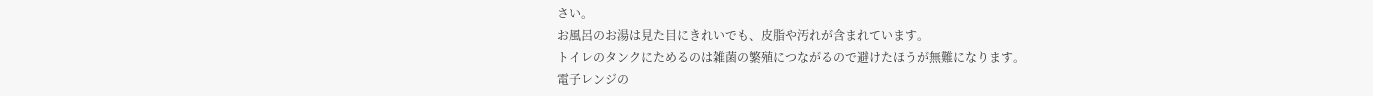さい。
お風呂のお湯は見た目にきれいでも、皮脂や汚れが含まれています。
トイレのタンクにためるのは雑菌の繁殖につながるので避けたほうが無難になります。
電子レンジの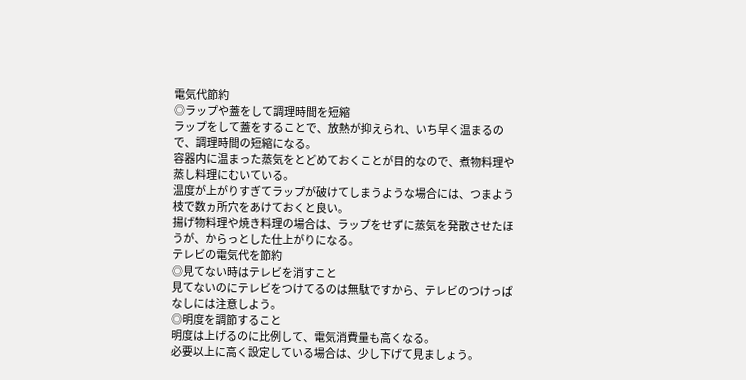電気代節約
◎ラップや蓋をして調理時間を短縮
ラップをして蓋をすることで、放熱が抑えられ、いち早く温まるので、調理時間の短縮になる。
容器内に温まった蒸気をとどめておくことが目的なので、煮物料理や蒸し料理にむいている。
温度が上がりすぎてラップが破けてしまうような場合には、つまよう枝で数ヵ所穴をあけておくと良い。
揚げ物料理や焼き料理の場合は、ラップをせずに蒸気を発散させたほうが、からっとした仕上がりになる。
テレビの電気代を節約
◎見てない時はテレビを消すこと
見てないのにテレビをつけてるのは無駄ですから、テレビのつけっぱなしには注意しよう。
◎明度を調節すること
明度は上げるのに比例して、電気消費量も高くなる。
必要以上に高く設定している場合は、少し下げて見ましょう。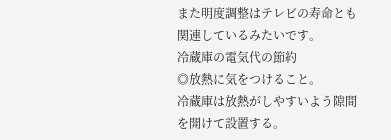また明度調整はテレビの寿命とも関連しているみたいです。
冷蔵庫の電気代の節約
◎放熱に気をつけること。
冷蔵庫は放熱がしやすいよう隙間を開けて設置する。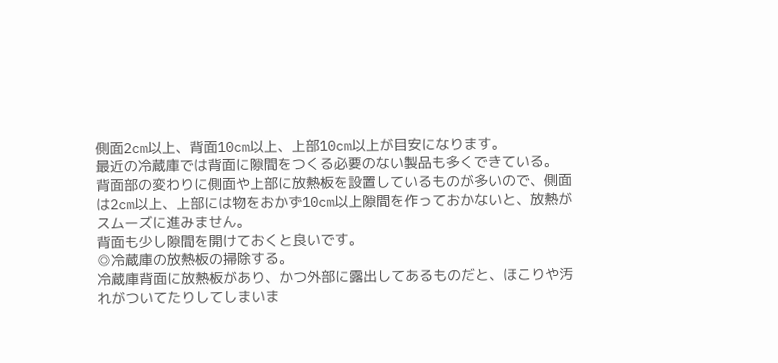側面2cm以上、背面10cm以上、上部10cm以上が目安になります。
最近の冷蔵庫では背面に隙間をつくる必要のない製品も多くできている。
背面部の変わりに側面や上部に放熱板を設置しているものが多いので、側面は2cm以上、上部には物をおかず10cm以上隙間を作っておかないと、放熱がスムーズに進みません。
背面も少し隙間を開けておくと良いです。
◎冷蔵庫の放熱板の掃除する。
冷蔵庫背面に放熱板があり、かつ外部に露出してあるものだと、ほこりや汚れがついてたりしてしまいま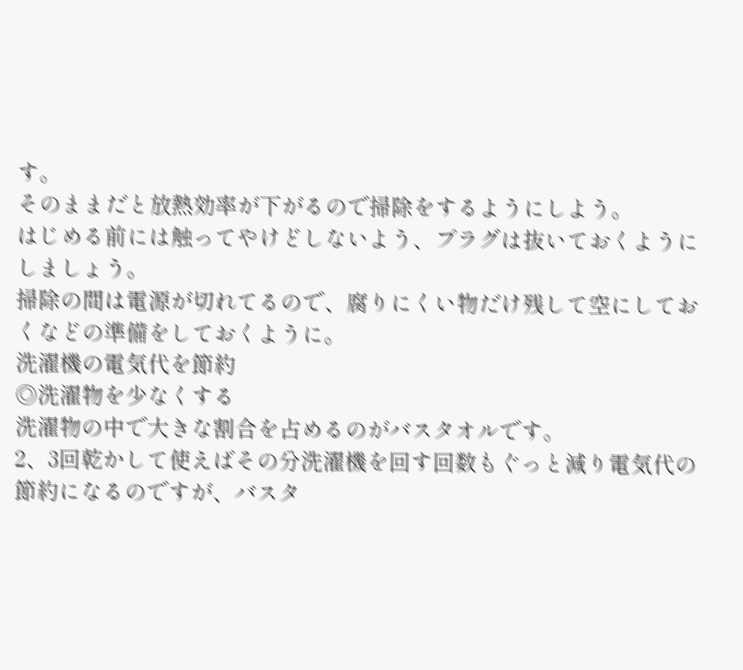す。
そのままだと放熱効率が下がるので掃除をするようにしよう。
はじめる前には触ってやけどしないよう、プラグは抜いておくようにしましょう。
掃除の間は電源が切れてるので、腐りにくい物だけ残して空にしておくなどの準備をしておくように。
洗濯機の電気代を節約
◎洗濯物を少なくする
洗濯物の中で大きな割合を占めるのがバスタオルです。
2、3回乾かして使えばその分洗濯機を回す回数もぐっと減り電気代の節約になるのですが、バスタ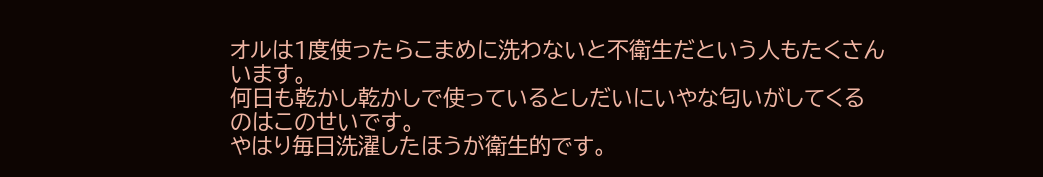オルは1度使ったらこまめに洗わないと不衛生だという人もたくさんいます。
何日も乾かし乾かしで使っているとしだいにいやな匂いがしてくるのはこのせいです。
やはり毎日洗濯したほうが衛生的です。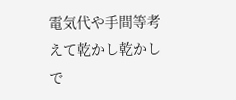電気代や手間等考えて乾かし乾かしで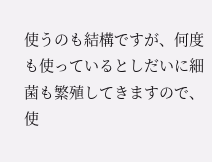使うのも結構ですが、何度も使っているとしだいに細菌も繁殖してきますので、使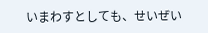いまわすとしても、せいぜい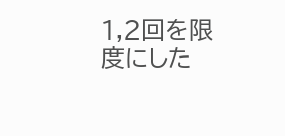1,2回を限度にした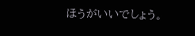ほうがいいでしょう。